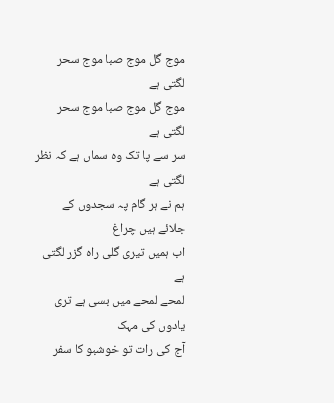موج گل موج صبا موج سحر لگتی ہے
موج گل موج صبا موج سحر لگتی ہے
سر سے پا تک وہ سماں ہے کہ نظر لگتی ہے
ہم نے ہر گام پہ سجدوں کے جلائے ہیں چراغ
اب ہمیں تیری گلی راہ گزر لگتی ہے
لمحے لمحے میں بسی ہے تری یادوں کی مہک
آج کی رات تو خوشبو کا سفر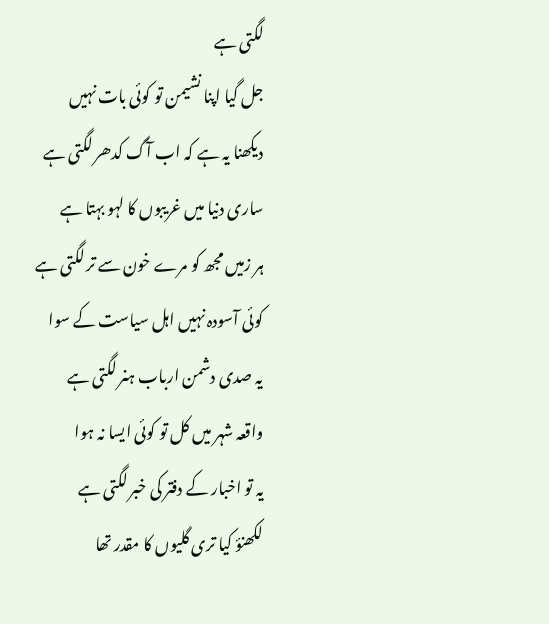لگتی ہے
جل گیا اپنا نشیمن تو کوئی بات نہیں
دیکھنا یہ ہے کہ اب آگ کدھر لگتی ہے
ساری دنیا میں غریبوں کا لہو بہتا ہے
ہر زمیں مجھ کو مرے خون سے تر لگتی ہے
کوئی آسودہ نہیں اہل سیاست کے سوا
یہ صدی دشمن ارباب ہنر لگتی ہے
واقعہ شہر میں کل تو کوئی ایسا نہ ہوا
یہ تو اخبار کے دفتر کی خبر لگتی ہے
لکھنؤ کیا تری گلیوں کا مقدر تھا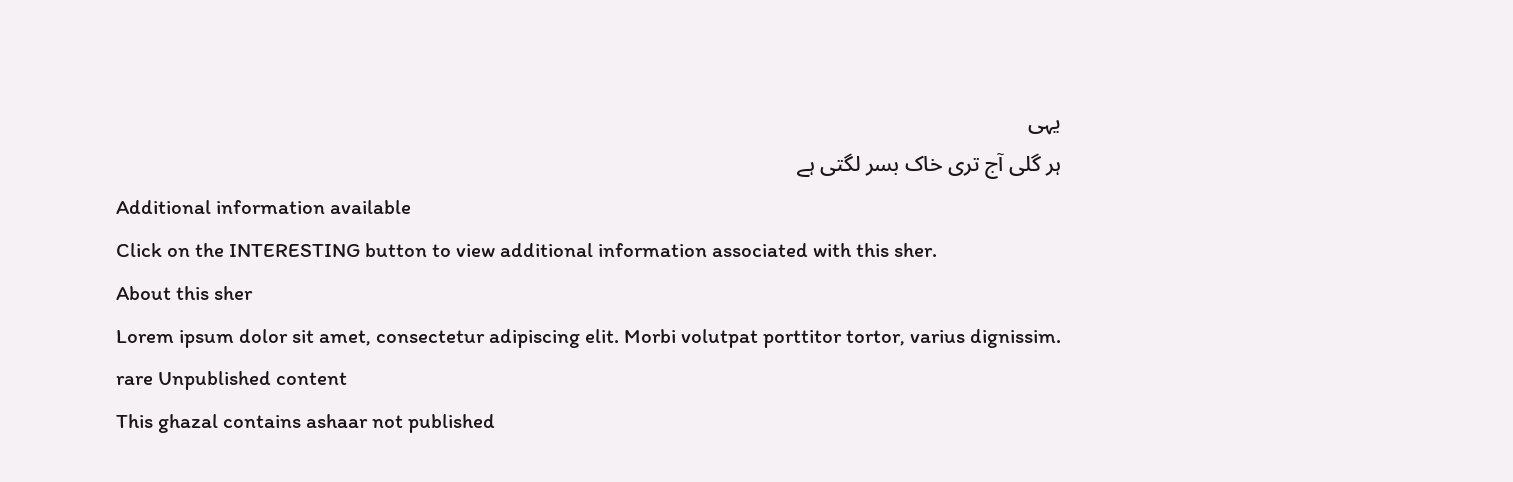یہی
ہر گلی آج تری خاک بسر لگتی ہے
Additional information available
Click on the INTERESTING button to view additional information associated with this sher.
About this sher
Lorem ipsum dolor sit amet, consectetur adipiscing elit. Morbi volutpat porttitor tortor, varius dignissim.
rare Unpublished content
This ghazal contains ashaar not published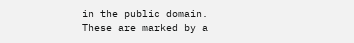in the public domain. These are marked by a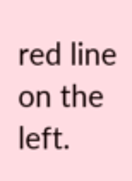red line on the left.